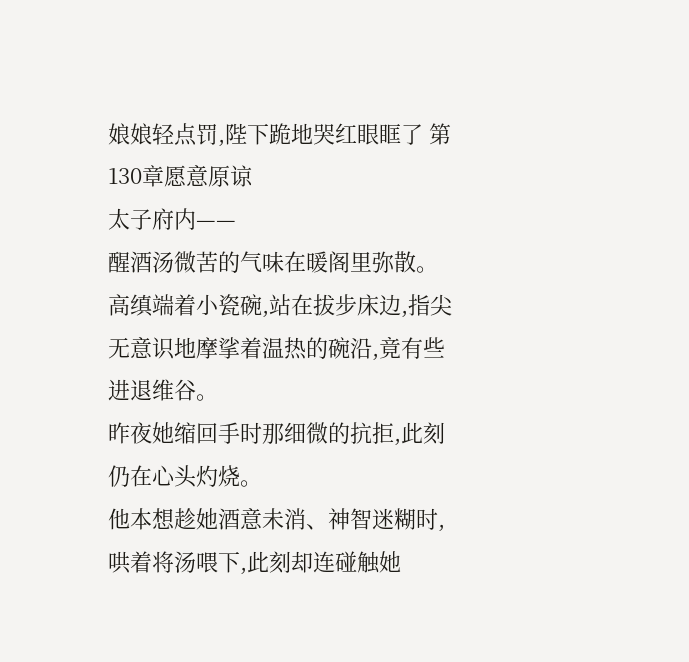娘娘轻点罚,陛下跪地哭红眼眶了 第130章愿意原谅
太子府内——
醒酒汤微苦的气味在暖阁里弥散。
高缜端着小瓷碗,站在拔步床边,指尖无意识地摩挲着温热的碗沿,竟有些进退维谷。
昨夜她缩回手时那细微的抗拒,此刻仍在心头灼烧。
他本想趁她酒意未消、神智迷糊时,哄着将汤喂下,此刻却连碰触她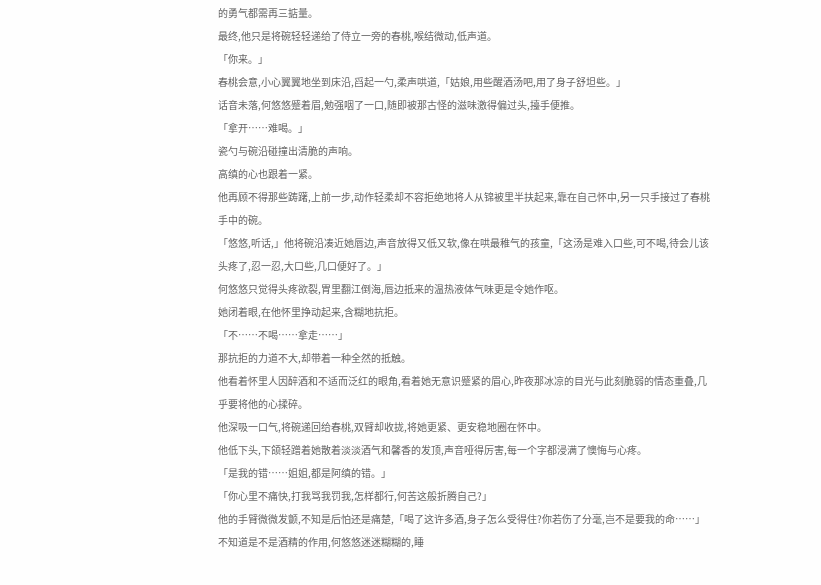的勇气都需再三掂量。
最终,他只是将碗轻轻递给了侍立一旁的春桃,喉结微动,低声道。
「你来。」
春桃会意,小心翼翼地坐到床沿,舀起一勺,柔声哄道,「姑娘,用些醒酒汤吧,用了身子舒坦些。」
话音未落,何悠悠蹙着眉,勉强咽了一口,随即被那古怪的滋味激得偏过头,擡手便推。
「拿开……难喝。」
瓷勺与碗沿碰撞出清脆的声响。
高缜的心也跟着一紧。
他再顾不得那些踌躇,上前一步,动作轻柔却不容拒绝地将人从锦被里半扶起来,靠在自己怀中,另一只手接过了春桃手中的碗。
「悠悠,听话,」他将碗沿凑近她唇边,声音放得又低又软,像在哄最稚气的孩童,「这汤是难入口些,可不喝,待会儿该头疼了,忍一忍,大口些,几口便好了。」
何悠悠只觉得头疼欲裂,胃里翻江倒海,唇边抵来的温热液体气味更是令她作呕。
她闭着眼,在他怀里挣动起来,含糊地抗拒。
「不……不喝……拿走……」
那抗拒的力道不大,却带着一种全然的抵触。
他看着怀里人因醉酒和不适而泛红的眼角,看着她无意识蹙紧的眉心,昨夜那冰凉的目光与此刻脆弱的情态重叠,几乎要将他的心揉碎。
他深吸一口气,将碗递回给春桃,双臂却收拢,将她更紧、更安稳地圈在怀中。
他低下头,下颌轻蹭着她散着淡淡酒气和馨香的发顶,声音哑得厉害,每一个字都浸满了懊悔与心疼。
「是我的错……姐姐,都是阿缜的错。」
「你心里不痛快,打我骂我罚我,怎样都行,何苦这般折腾自己?」
他的手臂微微发颤,不知是后怕还是痛楚,「喝了这许多酒,身子怎么受得住?你若伤了分毫,岂不是要我的命……」
不知道是不是酒精的作用,何悠悠迷迷糊糊的,睡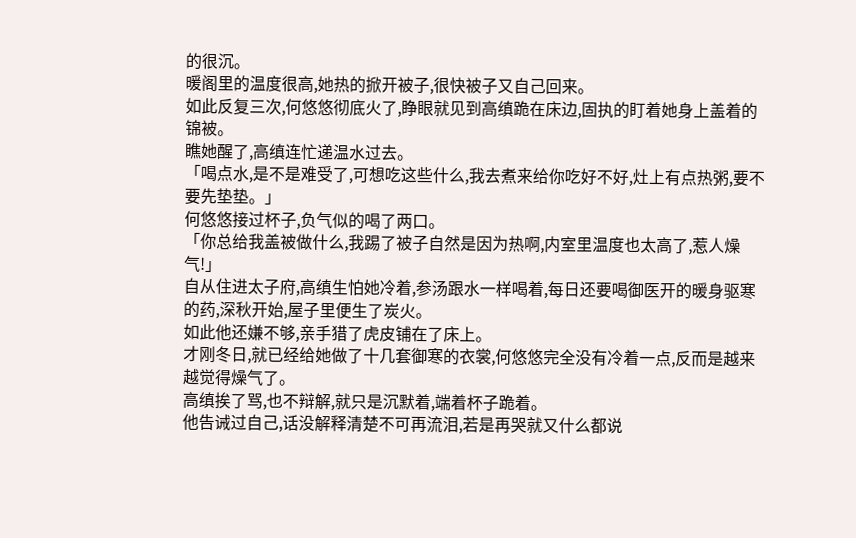的很沉。
暖阁里的温度很高,她热的掀开被子,很快被子又自己回来。
如此反复三次,何悠悠彻底火了,睁眼就见到高缜跪在床边,固执的盯着她身上盖着的锦被。
瞧她醒了,高缜连忙递温水过去。
「喝点水,是不是难受了,可想吃这些什么,我去煮来给你吃好不好,灶上有点热粥,要不要先垫垫。」
何悠悠接过杯子,负气似的喝了两口。
「你总给我盖被做什么,我踢了被子自然是因为热啊,内室里温度也太高了,惹人燥气!」
自从住进太子府,高缜生怕她冷着,参汤跟水一样喝着,每日还要喝御医开的暖身驱寒的药,深秋开始,屋子里便生了炭火。
如此他还嫌不够,亲手猎了虎皮铺在了床上。
才刚冬日,就已经给她做了十几套御寒的衣裳,何悠悠完全没有冷着一点,反而是越来越觉得燥气了。
高缜挨了骂,也不辩解,就只是沉默着,端着杯子跪着。
他告诫过自己,话没解释清楚不可再流泪,若是再哭就又什么都说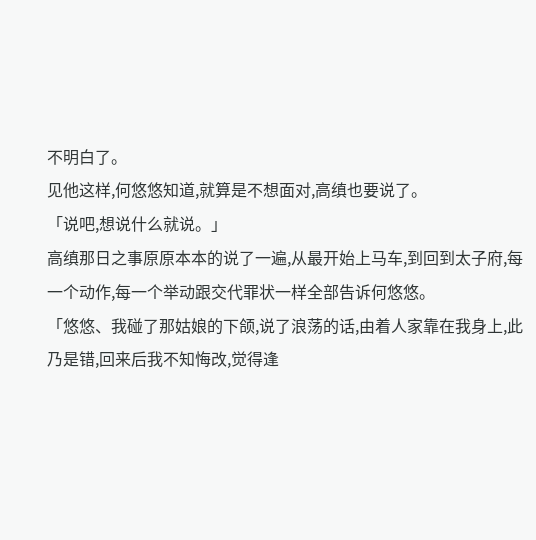不明白了。
见他这样,何悠悠知道,就算是不想面对,高缜也要说了。
「说吧,想说什么就说。」
高缜那日之事原原本本的说了一遍,从最开始上马车,到回到太子府,每一个动作,每一个举动跟交代罪状一样全部告诉何悠悠。
「悠悠、我碰了那姑娘的下颌,说了浪荡的话,由着人家靠在我身上,此乃是错,回来后我不知悔改,觉得逢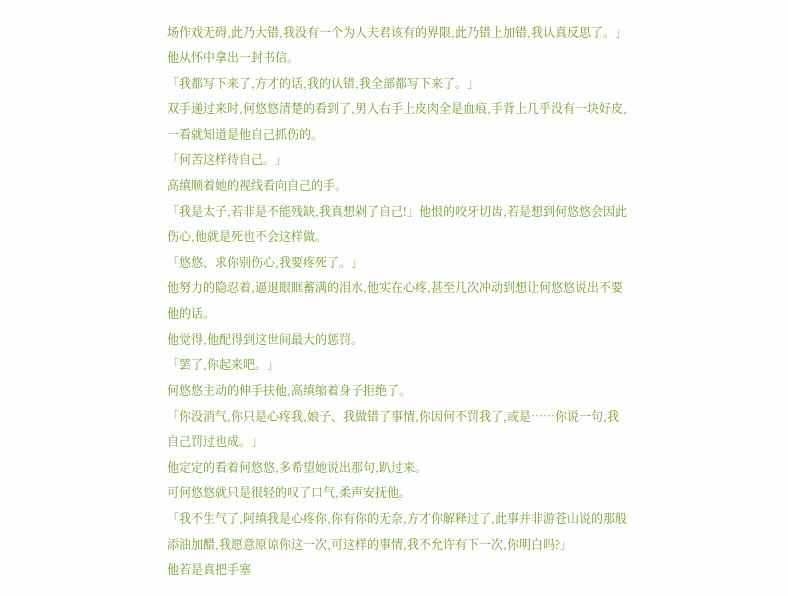场作戏无碍,此乃大错,我没有一个为人夫君该有的界限,此乃错上加错,我认真反思了。」
他从怀中拿出一封书信。
「我都写下来了,方才的话,我的认错,我全部都写下来了。」
双手递过来时,何悠悠清楚的看到了,男人右手上皮肉全是血痕,手背上几乎没有一块好皮,一看就知道是他自己抓伤的。
「何苦这样待自己。」
高缜顺着她的视线看向自己的手。
「我是太子,若非是不能残缺,我真想剁了自己!」他恨的咬牙切齿,若是想到何悠悠会因此伤心,他就是死也不会这样做。
「悠悠、求你别伤心,我要疼死了。」
他努力的隐忍着,逼退眼眶蓄满的泪水,他实在心疼,甚至几次冲动到想让何悠悠说出不要他的话。
他觉得,他配得到这世间最大的惩罚。
「罢了,你起来吧。」
何悠悠主动的伸手扶他,高缜缩着身子拒绝了。
「你没消气,你只是心疼我,娘子、我做错了事情,你因何不罚我了,或是……你说一句,我自己罚过也成。」
他定定的看着何悠悠,多希望她说出那句,趴过来。
可何悠悠就只是很轻的叹了口气,柔声安抚他。
「我不生气了,阿缜我是心疼你,你有你的无奈,方才你解释过了,此事并非游苍山说的那般添油加醋,我愿意原谅你这一次,可这样的事情,我不允许有下一次,你明白吗?」
他若是真把手塞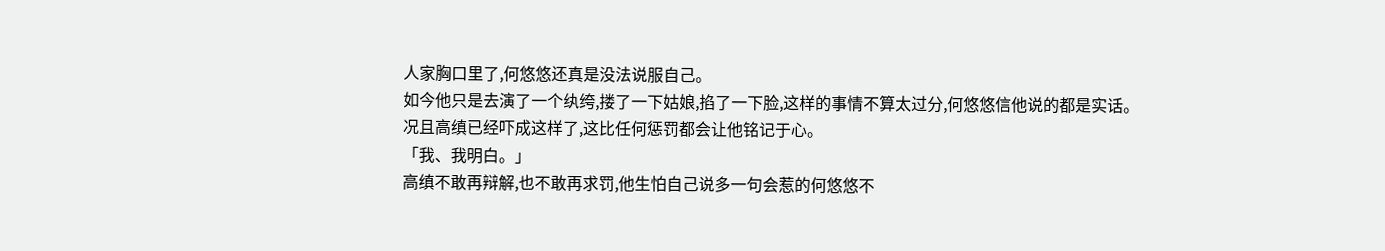人家胸口里了,何悠悠还真是没法说服自己。
如今他只是去演了一个纨绔,搂了一下姑娘,掐了一下脸,这样的事情不算太过分,何悠悠信他说的都是实话。
况且高缜已经吓成这样了,这比任何惩罚都会让他铭记于心。
「我、我明白。」
高缜不敢再辩解,也不敢再求罚,他生怕自己说多一句会惹的何悠悠不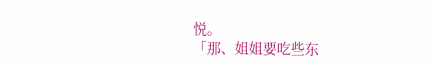悦。
「那、姐姐要吃些东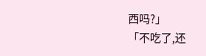西吗?」
「不吃了,还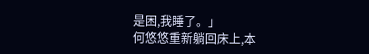是困,我睡了。」
何悠悠重新躺回床上,本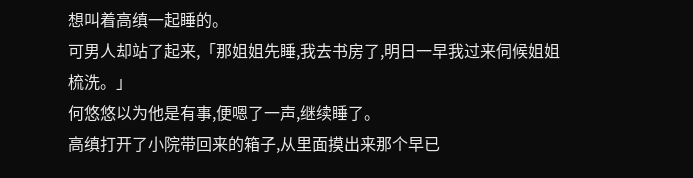想叫着高缜一起睡的。
可男人却站了起来,「那姐姐先睡,我去书房了,明日一早我过来伺候姐姐梳洗。」
何悠悠以为他是有事,便嗯了一声,继续睡了。
高缜打开了小院带回来的箱子,从里面摸出来那个早已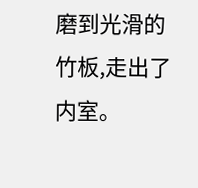磨到光滑的竹板,走出了内室。